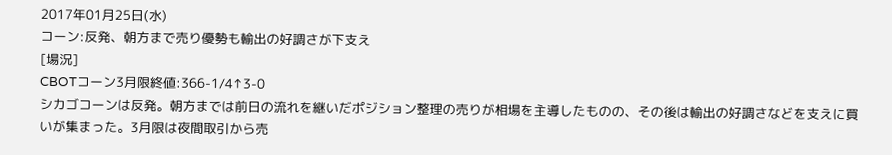2017年01月25日(水)
コーン:反発、朝方まで売り優勢も輸出の好調さが下支え
[場況]
CBOTコーン3月限終値:366-1/4↑3-0
シカゴコーンは反発。朝方までは前日の流れを継いだポジション整理の売りが相場を主導したものの、その後は輸出の好調さなどを支えに買いが集まった。3月限は夜間取引から売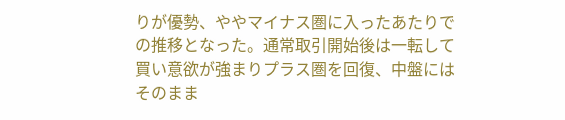りが優勢、ややマイナス圏に入ったあたりでの推移となった。通常取引開始後は一転して買い意欲が強まりプラス圏を回復、中盤にはそのまま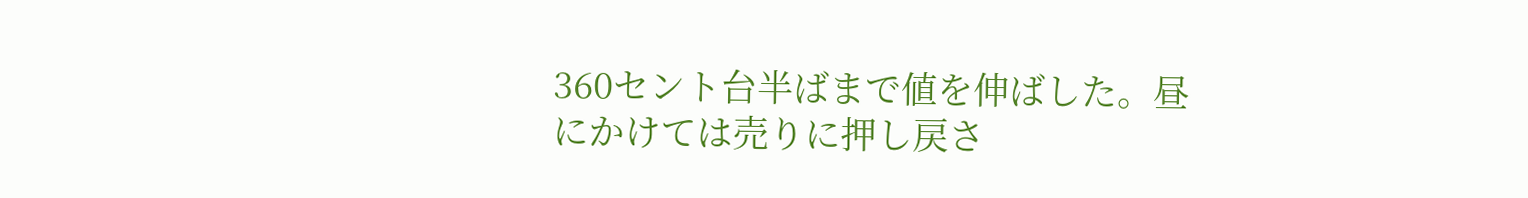360セント台半ばまで値を伸ばした。昼にかけては売りに押し戻さ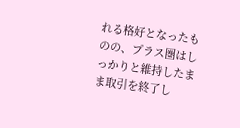れる格好となったものの、プラス圏はしっかりと維持したまま取引を終了し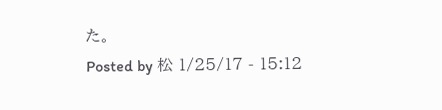た。
Posted by 松 1/25/17 - 15:12